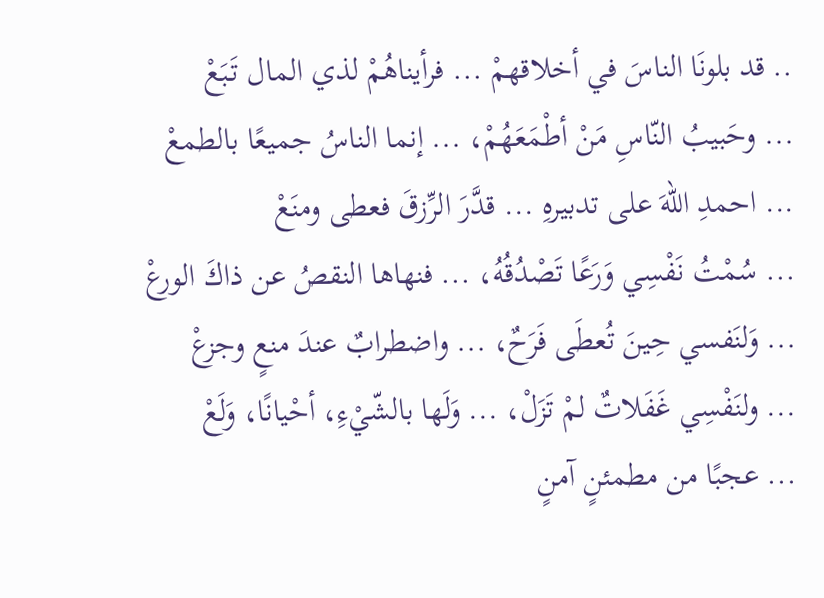.. قد بلونَا الناسَ في أخلاقهمْ ... فرأيناهُمْ لذي المال تَبَعْ
... وحَبيبُ النّاسِ مَنْ أطْمَعَهُمْ، ... إنما الناسُ جميعًا بالطمعْ
... احمدِ اللهَ على تدبيرهِ ... قدَّرَ الرِّزقَ فعطى ومنَعْ
... سُمْتُ نَفْسِي وَرَعًا تَصْدُقُهُ، ... فنهاها النقصُ عن ذاكَ الورعْ
... وَلنَفسي حِينَ تُعطَى فَرَحٌ، ... واضطرابٌ عندَ منعٍ وجزعْ
... ولنَفْسِي غَفَلاتٌ لمْ تَزَلْ، ... وَلَها بالشّيْءِ، أحْيانًا، وَلَعْ
... عجبًا من مطمئنٍ آمنٍ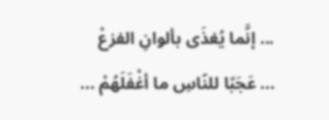... إنَّما يُغذَى بألوانِ الفزعْ
... عَجَبًا للنّاسِ ما أغْفَلَهُمْ ...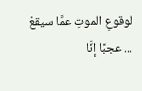لوقوعِ الموتِ عمَّا سيقعْ
... عجبًا إنَّا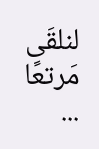لنلقَى مَرتعًا ...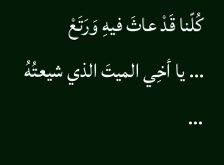كُلّنا قَدْ عاثَ فيهِ وَرَتَعْ
... يا أخِي الميتَ الذي شيعتُهُ ...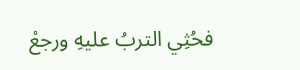فحُثِي التربُ عليهِ ورجعْ